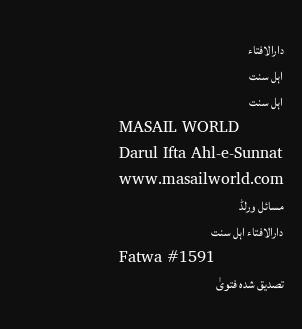دارالافتاء
اہل سنت
اہل سنت
MASAIL WORLD
Darul Ifta Ahl-e-Sunnat
www.masailworld.com
مسائل ورلڈ
دارالافتاء اہل سنت
Fatwa #1591
تصدیق شدہ فتویٰ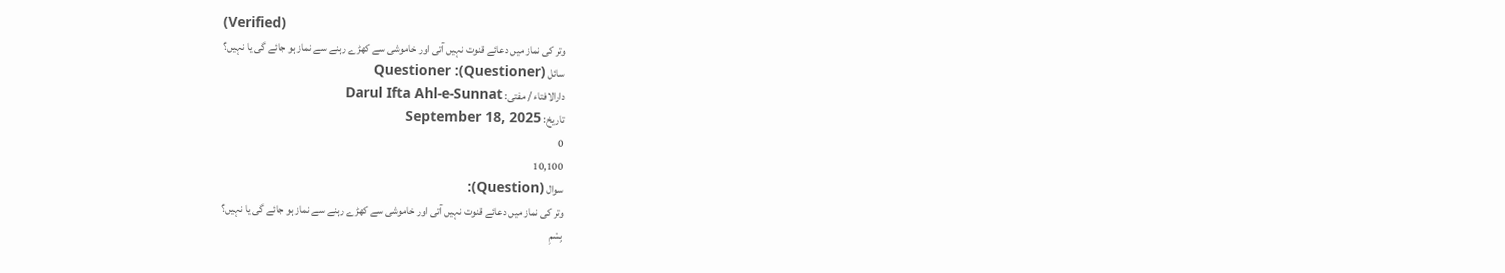(Verified)
وتر کی نماز میں دعائے قنوت نہیں آتی اور خاموشی سے کھڑے رہنے سے نماز ہو جائے گی یا نہیں؟
سائل (Questioner): Questioner
دارالافتاء / مفتی: Darul Ifta Ahl-e-Sunnat
تاریخ: September 18, 2025
0
10,100
سوال (Question):
وتر کی نماز میں دعائے قنوت نہیں آتی اور خاموشی سے کھڑے رہنے سے نماز ہو جائے گی یا نہیں؟
بِسْمِ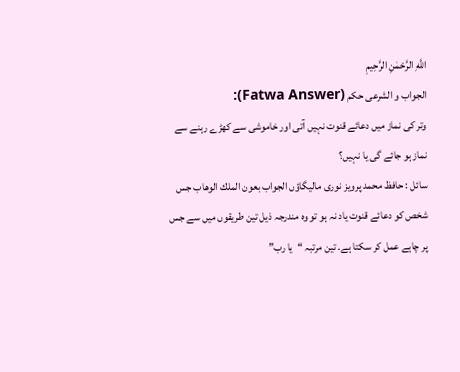اللَّهِ الرَّحْمٰنِ الرَّحِيمِ
الجواب و الشرعی حکم (Fatwa Answer):
وتر کی نماز میں دعائے قنوت نہیں آتی اور خاموشی سے کھڑے رہنے سے نماز ہو جائے گی یا نہیں؟
سائل : حافظ محمد پرویز نوری مالیگاؤں الجواب بعون الملك الوهاب جس شخص کو دعائے قنوت یاد نہ ہو تو وہ مندرجہ ذیل تین طریقوں میں سے جس پر چاہے عمل کر سکتا ہے. تین مرتبہ “یا رب”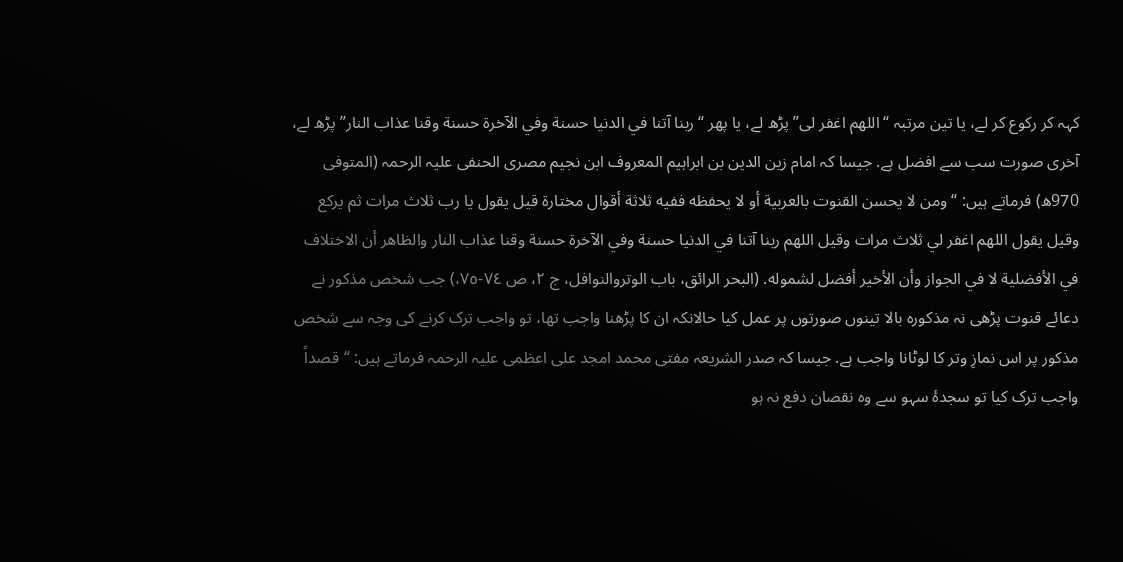کہہ کر رکوع کر لے، یا تین مرتبہ “اللھم اغفر لی” پڑھ لے، یا پھر “ربنا آتنا في الدنيا حسنة وفي الآخرة حسنة وقنا عذاب النار” پڑھ لے، آخری صورت سب سے افضل ہے. جیسا کہ امام زین الدین بن ابراہیم المعروف ابن نجیم مصری الحنفی علیہ الرحمہ (المتوفی 970ھ) فرماتے ہیں: “ومن لا يحسن القنوت بالعربية أو لا يحفظه ففيه ثلاثة أقوال مختارة قيل يقول يا رب ثلاث مرات ثم يركع وقيل يقول اللهم اغفر لي ثلاث مرات وقيل اللهم ربنا آتنا في الدنيا حسنة وفي الآخرة حسنة وقنا عذاب النار والظاهر أن الاختلاف في الأفضلية لا في الجواز وأن الأخير أفضل لشموله. (البحر الرائق، باب الوتروالنوافل، ج ٢، ص ٧٤-٧٥،) جب شخص مذکور نے دعائے قنوت پڑھی نہ مذکورہ بالا تینوں صورتوں پر عمل کیا حالانکہ ان کا پڑھنا واجب تھا، تو واجب ترک کرنے کی وجہ سے شخص مذکور پر اس نمازِ وتر کا لوٹانا واجب ہے. جیسا کہ صدر الشریعہ مفتی محمد امجد علی اعظمی علیہ الرحمہ فرماتے ہیں: “قصداً واجب ترک کیا تو سجدۂ سہو سے وہ نقصان دفع نہ ہو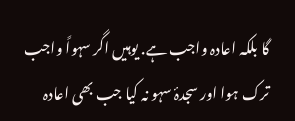گا بلکہ اعادہ واجب ہے. یوہیں اگر سہواً واجب ترک ہوا اور سجدۂ سہو نہ کیا جب بھی اعادہ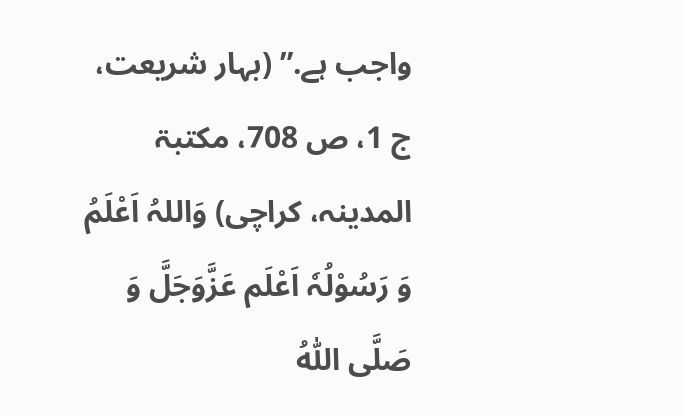واجب ہے.” (بہار شریعت، ج 1، ص 708، مکتبۃ المدینہ، کراچی) وَاللہُ اَعْلَمُ وَ رَسُوْلُہٗ اَعْلَم عَزَّوَجَلَّ وَ صَلَّی اللّٰہُ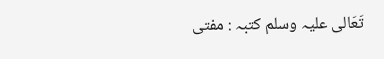تَعَالی علیہ وسلم کتبہ : مفتی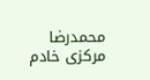محمدرضا مرکزی خادم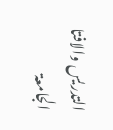التدریس والافتا الجامعۃ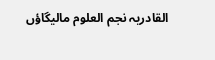القادریہ نجم العلوم مالیگاؤں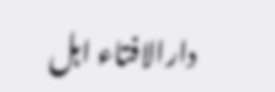دارالافتاء اہل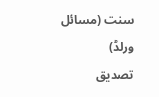سنت (مسائل ورلڈ)
تصدیق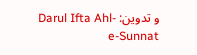و تدوین: Darul Ifta Ahl-e-Sunnat